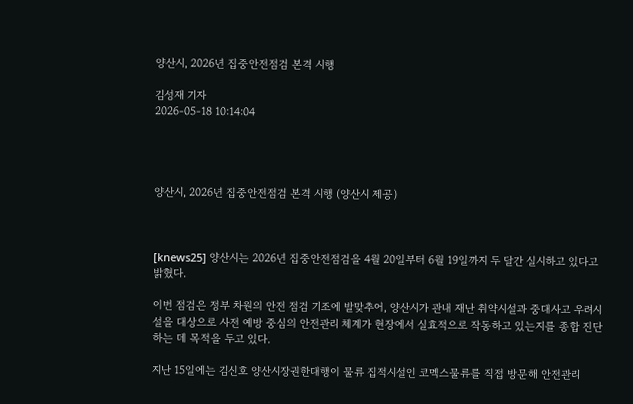양산시, 2026년 집중안전점검 본격 시행

김성재 기자
2026-05-18 10:14:04




양산시, 2026년 집중안전점검 본격 시행 (양산시 제공)



[knews25] 양산시는 2026년 집중안전점검을 4월 20일부터 6월 19일까지 두 달간 실시하고 있다고 밝혔다.

이번 점검은 정부 차원의 안전 점검 기조에 발맞추어, 양산시가 관내 재난 취약시설과 중대사고 우려시설을 대상으로 사전 예방 중심의 안전관리 체계가 현장에서 실효적으로 작동하고 있는지를 종합 진단하는 데 목적을 두고 있다.

지난 15일에는 김신호 양산시장권한대행이 물류 집적시설인 코멕스물류를 직접 방문해 안전관리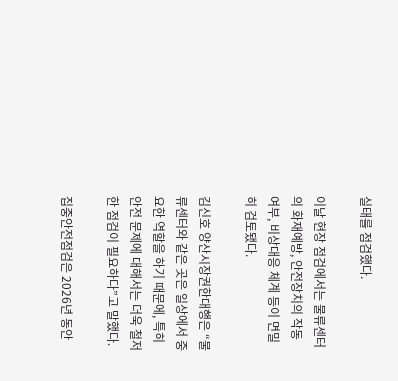실태를 점검했다.

이날 현장 점검에서는 물류센터의 화재예방, 안전장치의 작동 여부, 비상대응 체계 등이 면밀히 검토됐다.

김신호 양산시장권한대행은 “물류센터와 같은 곳은 일상에서 중요한 역할을 하기 때문에, 특히 안전 문제에 대해서는 더욱 철저한 점검이 필요하다”고 말했다.

집중안전점검은 2026년 동안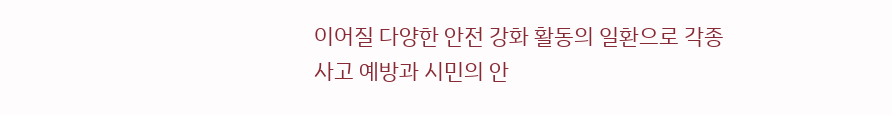이어질 다양한 안전 강화 활동의 일환으로 각종 사고 예방과 시민의 안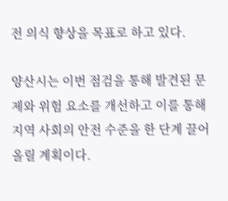전 의식 향상을 목표로 하고 있다.

양산시는 이번 점검을 통해 발견된 문제와 위험 요소를 개선하고 이를 통해 지역 사회의 안전 수준을 한 단계 끌어올릴 계획이다.